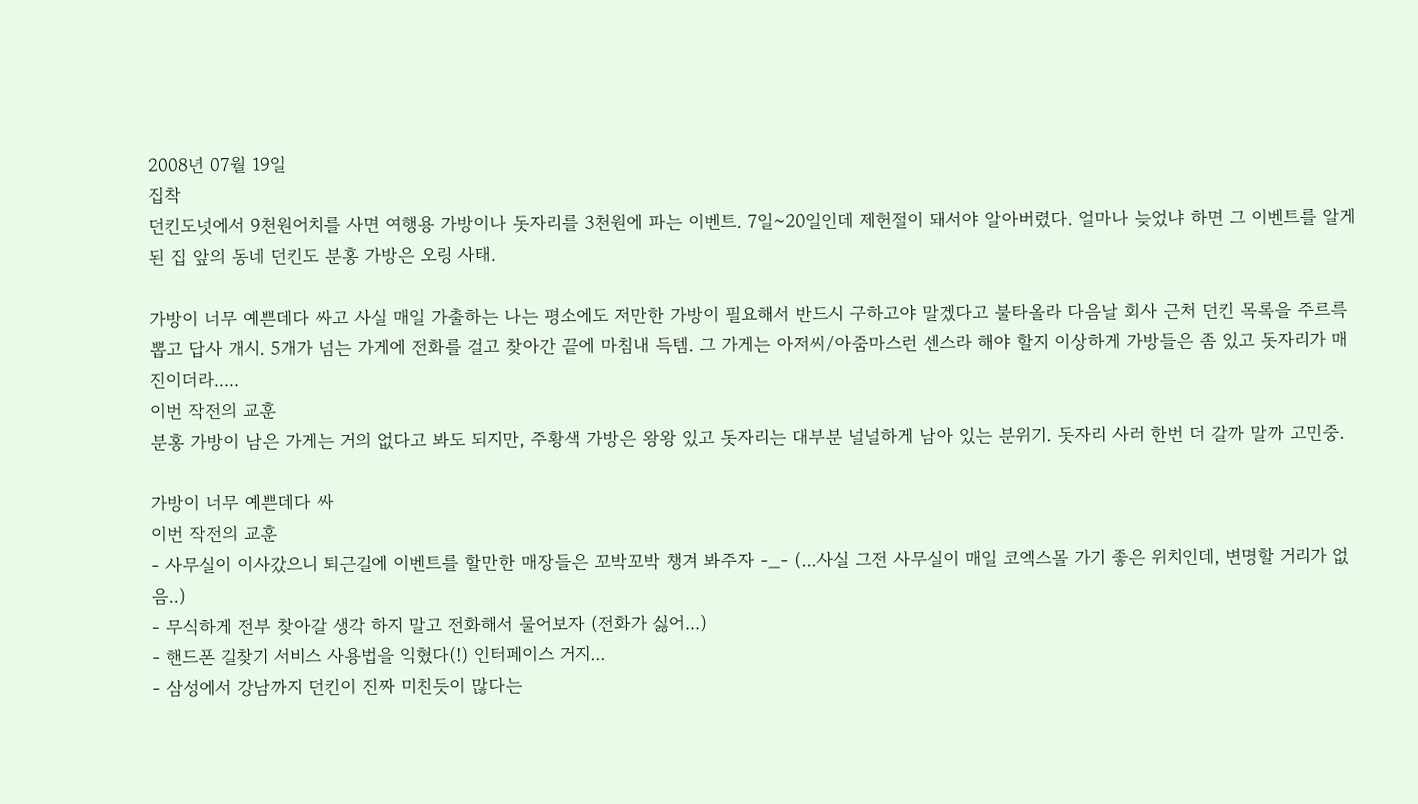2008년 07월 19일
집착
던킨도넛에서 9천원어치를 사면 여행용 가방이나 돗자리를 3천원에 파는 이벤트. 7일~20일인데 제헌절이 돼서야 알아버렸다. 얼마나 늦었냐 하면 그 이벤트를 알게 된 집 앞의 동네 던킨도 분홍 가방은 오링 사태.

가방이 너무 예쁜데다 싸고 사실 매일 가출하는 나는 평소에도 저만한 가방이 필요해서 반드시 구하고야 말겠다고 불타올라 다음날 회사 근처 던킨 목록을 주르륵 뽑고 답사 개시. 5개가 넘는 가게에 전화를 걸고 찾아간 끝에 마침내 득템. 그 가게는 아저씨/아줌마스런 센스라 해야 할지 이상하게 가방들은 좀 있고 돗자리가 매진이더라.....
이번 작전의 교훈
분홍 가방이 남은 가게는 거의 없다고 봐도 되지만, 주황색 가방은 왕왕 있고 돗자리는 대부분 널널하게 남아 있는 분위기. 돗자리 사러 한번 더 갈까 말까 고민중.

가방이 너무 예쁜데다 싸
이번 작전의 교훈
- 사무실이 이사갔으니 퇴근길에 이벤트를 할만한 매장들은 꼬박꼬박 챙겨 봐주자 -_- (...사실 그전 사무실이 매일 코엑스몰 가기 좋은 위치인데, 변명할 거리가 없음..)
- 무식하게 전부 찾아갈 생각 하지 말고 전화해서 물어보자 (전화가 싫어...)
- 핸드폰 길찾기 서비스 사용법을 익혔다(!) 인터페이스 거지...
- 삼성에서 강남까지 던킨이 진짜 미친듯이 많다는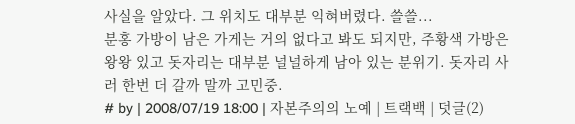사실을 알았다. 그 위치도 대부분 익혀버렸다. 쓸쓸...
분홍 가방이 남은 가게는 거의 없다고 봐도 되지만, 주황색 가방은 왕왕 있고 돗자리는 대부분 널널하게 남아 있는 분위기. 돗자리 사러 한번 더 갈까 말까 고민중.
# by | 2008/07/19 18:00 | 자본주의의 노예 | 트랙백 | 덧글(2)